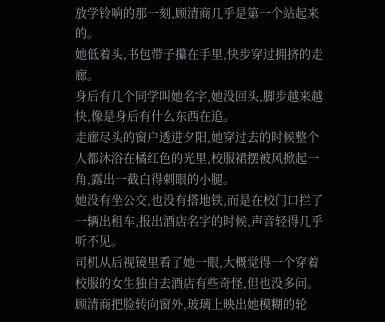放学铃响的那一刻,顾清商几乎是第一个站起来的。
她低着头,书包带子攥在手里,快步穿过拥挤的走廊。
身后有几个同学叫她名字,她没回头,脚步越来越快,像是身后有什么东西在追。
走廊尽头的窗户透进夕阳,她穿过去的时候整个人都沐浴在橘红色的光里,校服裙摆被风掀起一角,露出一截白得刺眼的小腿。
她没有坐公交,也没有搭地铁,而是在校门口拦了一辆出租车,报出酒店名字的时候,声音轻得几乎听不见。
司机从后视镜里看了她一眼,大概觉得一个穿着校服的女生独自去酒店有些奇怪,但也没多问。
顾清商把脸转向窗外,玻璃上映出她模糊的轮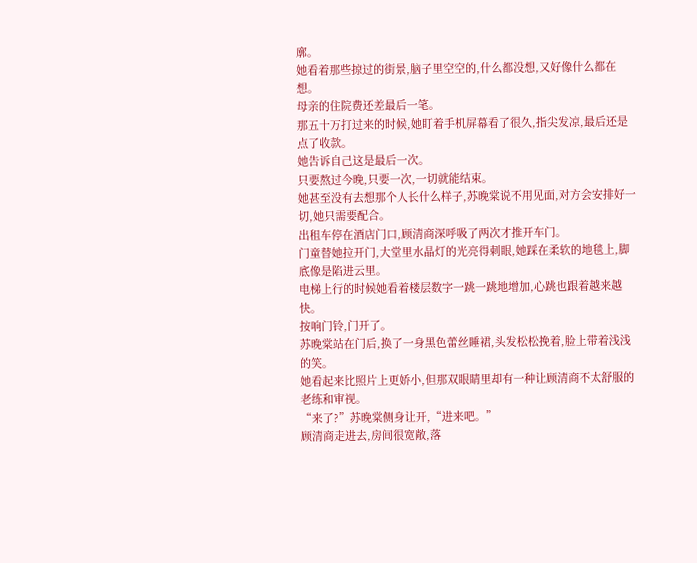廓。
她看着那些掠过的街景,脑子里空空的,什么都没想,又好像什么都在想。
母亲的住院费还差最后一笔。
那五十万打过来的时候,她盯着手机屏幕看了很久,指尖发凉,最后还是点了收款。
她告诉自己这是最后一次。
只要熬过今晚,只要一次,一切就能结束。
她甚至没有去想那个人长什么样子,苏晚棠说不用见面,对方会安排好一切,她只需要配合。
出租车停在酒店门口,顾清商深呼吸了两次才推开车门。
门童替她拉开门,大堂里水晶灯的光亮得刺眼,她踩在柔软的地毯上,脚底像是陷进云里。
电梯上行的时候她看着楼层数字一跳一跳地增加,心跳也跟着越来越快。
按响门铃,门开了。
苏晚棠站在门后,换了一身黑色蕾丝睡裙,头发松松挽着,脸上带着浅浅的笑。
她看起来比照片上更娇小,但那双眼睛里却有一种让顾清商不太舒服的老练和审视。
“来了?”苏晚棠侧身让开,“进来吧。”
顾清商走进去,房间很宽敞,落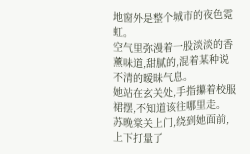地窗外是整个城市的夜色霓虹。
空气里弥漫着一股淡淡的香薰味道,甜腻的,混着某种说不清的暧昧气息。
她站在玄关处,手指攥着校服裙摆,不知道该往哪里走。
苏晚棠关上门,绕到她面前,上下打量了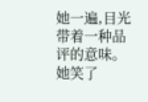她一遍,目光带着一种品评的意味。她笑了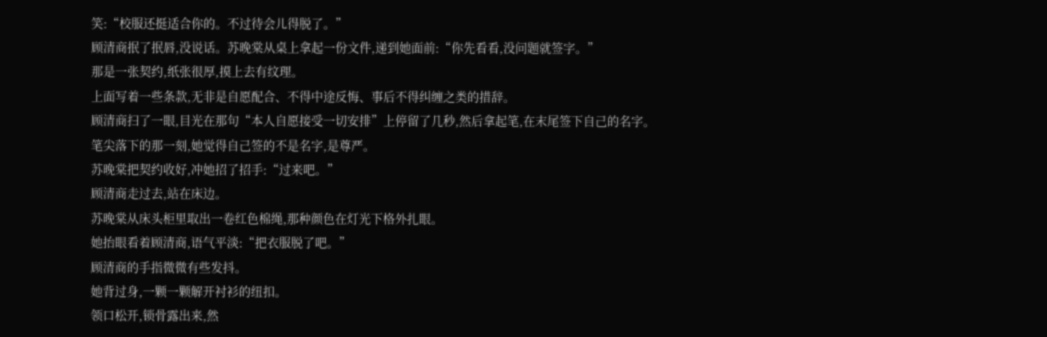笑:“校服还挺适合你的。不过待会儿得脱了。”
顾清商抿了抿唇,没说话。苏晚棠从桌上拿起一份文件,递到她面前:“你先看看,没问题就签字。”
那是一张契约,纸张很厚,摸上去有纹理。
上面写着一些条款,无非是自愿配合、不得中途反悔、事后不得纠缠之类的措辞。
顾清商扫了一眼,目光在那句“本人自愿接受一切安排”上停留了几秒,然后拿起笔,在末尾签下自己的名字。
笔尖落下的那一刻,她觉得自己签的不是名字,是尊严。
苏晚棠把契约收好,冲她招了招手:“过来吧。”
顾清商走过去,站在床边。
苏晚棠从床头柜里取出一卷红色棉绳,那种颜色在灯光下格外扎眼。
她抬眼看着顾清商,语气平淡:“把衣服脱了吧。”
顾清商的手指微微有些发抖。
她背过身,一颗一颗解开衬衫的纽扣。
领口松开,锁骨露出来,然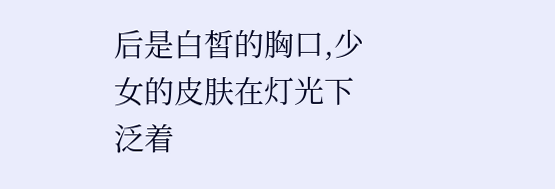后是白皙的胸口,少女的皮肤在灯光下泛着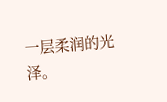一层柔润的光泽。